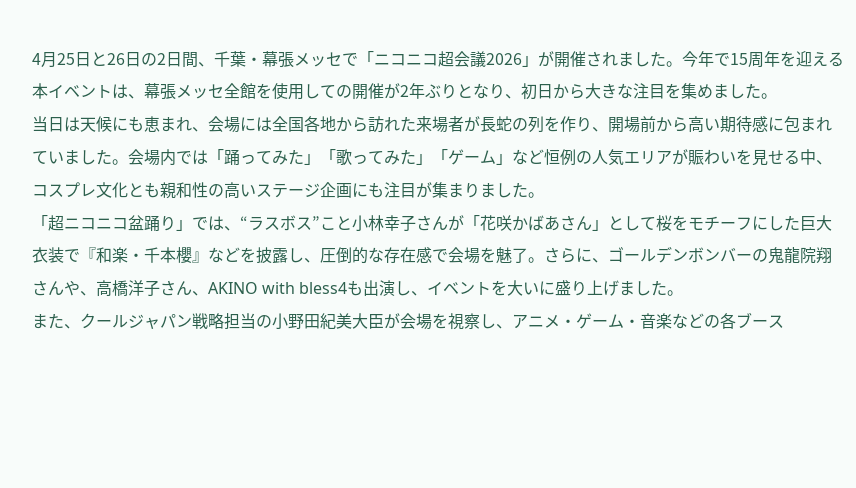4月25日と26日の2日間、千葉・幕張メッセで「ニコニコ超会議2026」が開催されました。今年で15周年を迎える本イベントは、幕張メッセ全館を使用しての開催が2年ぶりとなり、初日から大きな注目を集めました。
当日は天候にも恵まれ、会場には全国各地から訪れた来場者が長蛇の列を作り、開場前から高い期待感に包まれていました。会場内では「踊ってみた」「歌ってみた」「ゲーム」など恒例の人気エリアが賑わいを見せる中、コスプレ文化とも親和性の高いステージ企画にも注目が集まりました。
「超ニコニコ盆踊り」では、“ラスボス”こと小林幸子さんが「花咲かばあさん」として桜をモチーフにした巨大衣装で『和楽・千本櫻』などを披露し、圧倒的な存在感で会場を魅了。さらに、ゴールデンボンバーの鬼龍院翔さんや、高橋洋子さん、AKINO with bless4も出演し、イベントを大いに盛り上げました。
また、クールジャパン戦略担当の小野田紀美大臣が会場を視察し、アニメ・ゲーム・音楽などの各ブース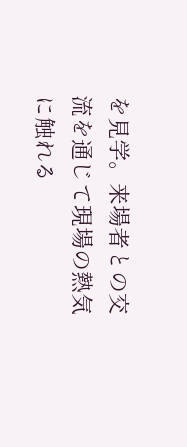を見学。来場者との交流を通じて現場の熱気に触れる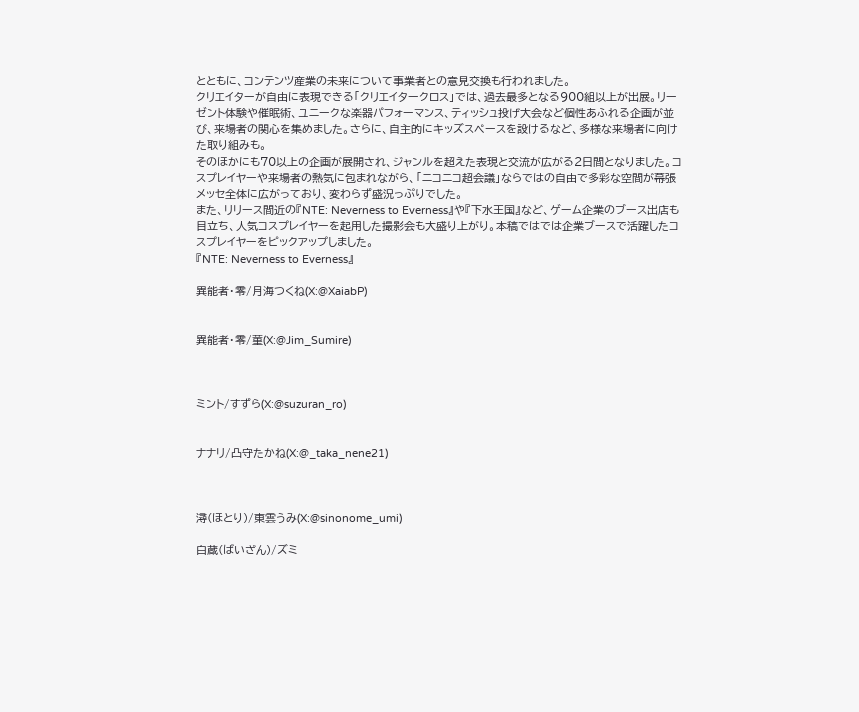とともに、コンテンツ産業の未来について事業者との意見交換も行われました。
クリエイターが自由に表現できる「クリエイタークロス」では、過去最多となる900組以上が出展。リーゼント体験や催眠術、ユニークな楽器パフォーマンス、ティッシュ投げ大会など個性あふれる企画が並び、来場者の関心を集めました。さらに、自主的にキッズスペースを設けるなど、多様な来場者に向けた取り組みも。
そのほかにも70以上の企画が展開され、ジャンルを超えた表現と交流が広がる2日間となりました。コスプレイヤーや来場者の熱気に包まれながら、「ニコニコ超会議」ならではの自由で多彩な空間が幕張メッセ全体に広がっており、変わらず盛況っぷりでした。
また、リリース間近の『NTE: Neverness to Everness』や『下水王国』など、ゲーム企業のブース出店も目立ち、人気コスプレイヤーを起用した撮影会も大盛り上がり。本稿ではでは企業ブースで活躍したコスプレイヤーをピックアップしました。
『NTE: Neverness to Everness』

異能者・零/月海つくね(X:@XaiabP)


異能者・零/菫(X:@Jim_Sumire)



ミント/すずら(X:@suzuran_ro)


ナナリ/凸守たかね(X:@_taka_nene21)



潯(ほとり)/東雲うみ(X:@sinonome_umi)

白蔵(ばいざん)/ズミ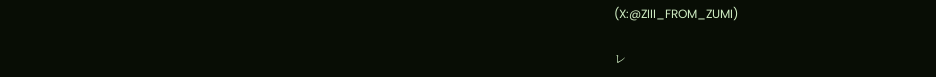(X:@ZIII_FROM_ZUMI)

レ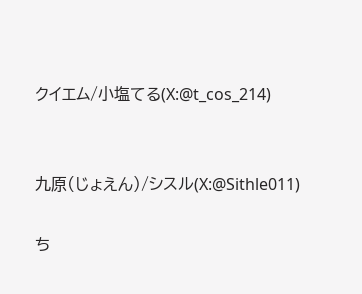クイエム/小塩てる(X:@t_cos_214)


九原(じょえん)/シスル(X:@Sithle011)

ち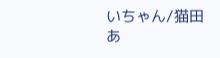いちゃん/猫田あ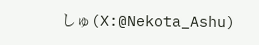しゅ(X:@Nekota_Ashu)